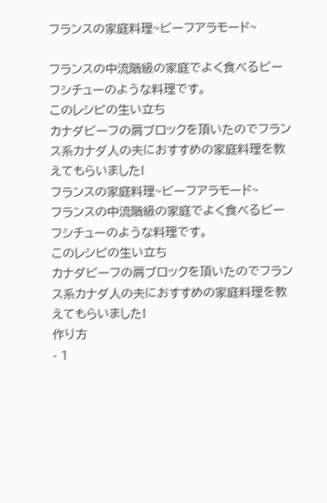フランスの家庭料理~ビーフアラモード~

フランスの中流階級の家庭でよく食べるビーフシチューのような料理です。
このレシピの生い立ち
カナダビーフの肩ブロックを頂いたのでフランス系カナダ人の夫におすすめの家庭料理を教えてもらいました!
フランスの家庭料理~ビーフアラモード~
フランスの中流階級の家庭でよく食べるビーフシチューのような料理です。
このレシピの生い立ち
カナダビーフの肩ブロックを頂いたのでフランス系カナダ人の夫におすすめの家庭料理を教えてもらいました!
作り方
- 1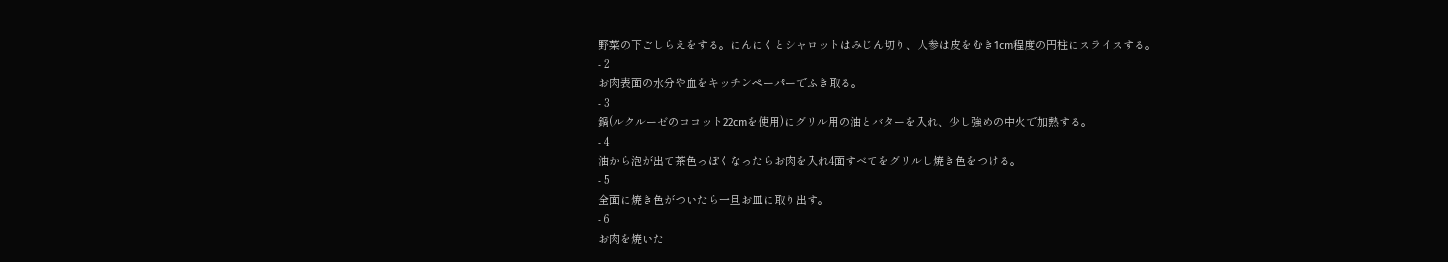野菜の下ごしらえをする。にんにくとシャロットはみじん切り、人参は皮をむき1cm程度の円柱にスライスする。
- 2
お肉表面の水分や血をキッチンペーパーでふき取る。
- 3
鍋(ルクルーゼのココット22cmを使用)にグリル用の油とバターを入れ、少し強めの中火で加熱する。
- 4
油から泡が出て茶色っぽくなったらお肉を入れ4面すべてをグリルし焼き色をつける。
- 5
全面に焼き色がついたら一旦お皿に取り出す。
- 6
お肉を焼いた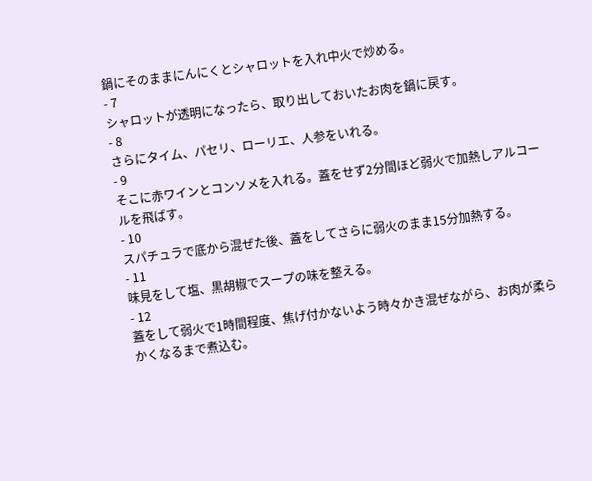鍋にそのままにんにくとシャロットを入れ中火で炒める。
- 7
シャロットが透明になったら、取り出しておいたお肉を鍋に戻す。
- 8
さらにタイム、パセリ、ローリエ、人参をいれる。
- 9
そこに赤ワインとコンソメを入れる。蓋をせず2分間ほど弱火で加熱しアルコールを飛ばす。
- 10
スパチュラで底から混ぜた後、蓋をしてさらに弱火のまま15分加熱する。
- 11
味見をして塩、黒胡椒でスープの味を整える。
- 12
蓋をして弱火で1時間程度、焦げ付かないよう時々かき混ぜながら、お肉が柔らかくなるまで煮込む。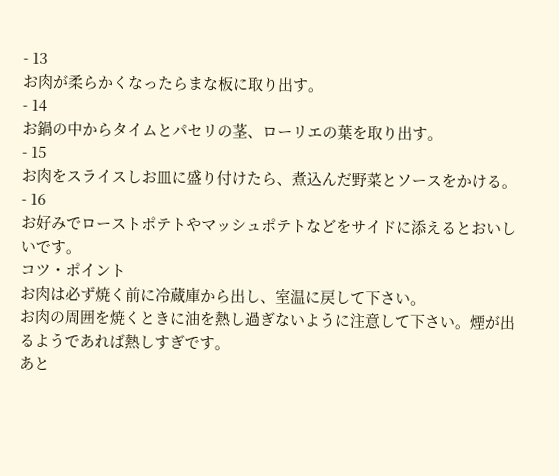- 13
お肉が柔らかくなったらまな板に取り出す。
- 14
お鍋の中からタイムとパセリの茎、ローリエの葉を取り出す。
- 15
お肉をスライスしお皿に盛り付けたら、煮込んだ野菜とソースをかける。
- 16
お好みでローストポテトやマッシュポテトなどをサイドに添えるとおいしいです。
コツ・ポイント
お肉は必ず焼く前に冷蔵庫から出し、室温に戻して下さい。
お肉の周囲を焼くときに油を熱し過ぎないように注意して下さい。煙が出るようであれば熱しすぎです。
あと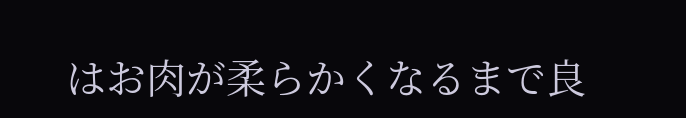はお肉が柔らかくなるまで良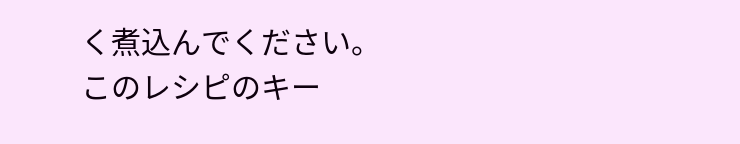く煮込んでください。
このレシピのキー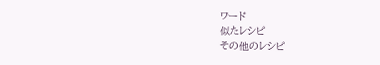ワード
似たレシピ
その他のレシピ